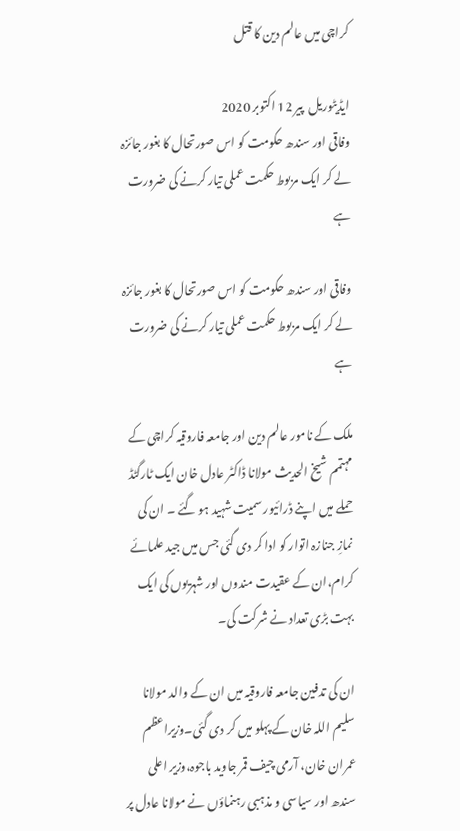کراچی میں عالم دین کا قتل

ایڈیٹوریل  پير 12 اکتوبر 2020
وفاقی اور سندھ حکومت کو اس صورتحال کا بغور جائزہ لے کر ایک مربوط حکمت عملی تیار کرنے کی ضرورت ہے

وفاقی اور سندھ حکومت کو اس صورتحال کا بغور جائزہ لے کر ایک مربوط حکمت عملی تیار کرنے کی ضرورت ہے

ملک کے نامور عالم دین اور جامعہ فاروقیہ کراچی کے مہتمم شیخ الحدیث مولانا ڈاکٹر عادل خان ایک ٹارگٹڈ حملے میں اپنے ڈرائیور سمیت شہید ہو گئے ۔ ان کی نمازِ جنازہ اتوار کو ادا کر دی گئی جس میں جید علمائے کرام،ان کے عقیدت مندوں اور شہریوں کی ایک بہت بڑی تعداد نے شرکت کی۔

ان کی تدفین جامعہ فاروقیہ میں ان کے والد مولانا سلیم اللہ خان کے پہلو میں کر دی گئی۔وزیراعظم عمران خان، آرمی چیف قمر جاوید باجوہ،وزیر اعلی سندھ اور سیاسی و مذہبی رہنماؤں نے مولانا عادل پر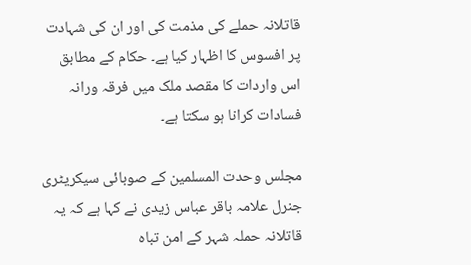قاتلانہ حملے کی مذمت کی اور ان کی شہادت پر افسوس کا اظہار کیا ہے۔ حکام کے مطابق اس واردات کا مقصد ملک میں فرقہ ورانہ فسادات کرانا ہو سکتا ہے۔

مجلس وحدت المسلمین کے صوبائی سیکریٹری جنرل علامہ باقر عباس زیدی نے کہا ہے کہ یہ قاتلانہ حملہ شہر کے امن تباہ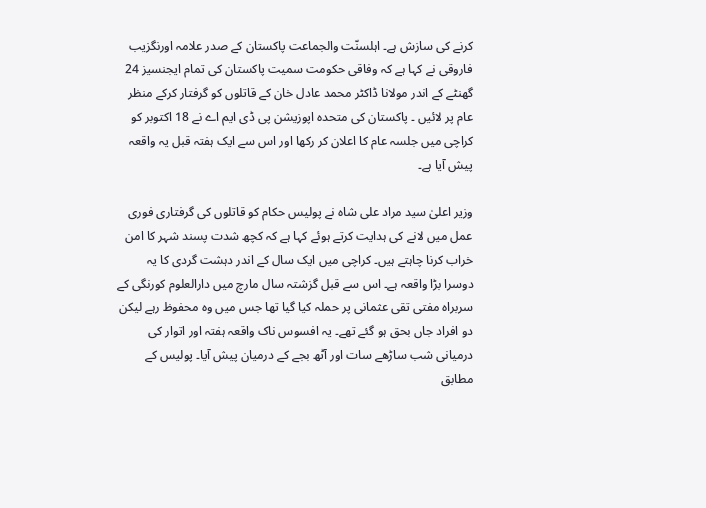کرنے کی سازش ہے۔ اہلسنّت والجماعت پاکستان کے صدر علامہ اورنگزیب فاروقی نے کہا ہے کہ وفاقی حکومت سمیت پاکستان کی تمام ایجنسیز 24 گھنٹے کے اندر مولانا ڈاکٹر محمد عادل خان کے قاتلوں کو گرفتار کرکے منظر عام پر لائیں ۔ پاکستان کی متحدہ اپوزیشن پی ڈی ایم اے نے 18 اکتوبر کو کراچی میں جلسہ عام کا اعلان کر رکھا اور اس سے ایک ہفتہ قبل یہ واقعہ پیش آیا ہے۔

وزیر اعلیٰ سید مراد علی شاہ نے پولیس حکام کو قاتلوں کی گرفتاری فوری عمل میں لانے کی ہدایت کرتے ہوئے کہا ہے کہ کچھ شدت پسند شہر کا امن خراب کرنا چاہتے ہیں۔ کراچی میں ایک سال کے اندر دہشت گردی کا یہ دوسرا بڑا واقعہ ہے۔ اس سے قبل گزشتہ سال مارچ میں دارالعلوم کورنگی کے سربراہ مفتی تقی عثمانی پر حملہ کیا گیا تھا جس میں وہ محفوظ رہے لیکن دو افراد جاں بحق ہو گئے تھے۔ یہ افسوس ناک واقعہ ہفتہ اور اتوار کی درمیانی شب ساڑھے سات اور آٹھ بجے کے درمیان پیش آیا۔ پولیس کے مطابق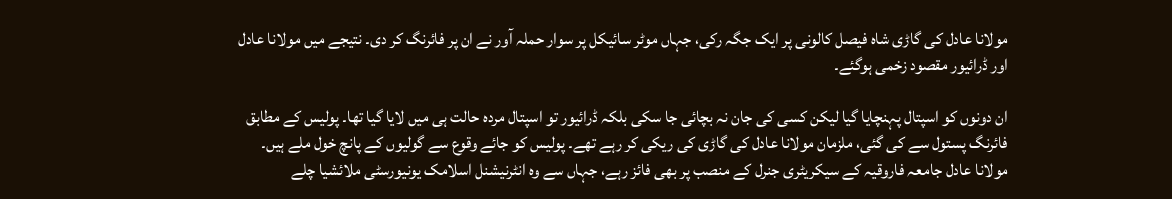مولانا عادل کی گاڑی شاہ فیصل کالونی پر ایک جگہ رکی، جہاں موٹر سائیکل پر سوار حملہ آور نے ان پر فائرنگ کر دی۔ نتیجے میں مولانا عادل اور ڈرائیور مقصود زخمی ہوگئے۔

ان دونوں کو اسپتال پہنچایا گیا لیکن کسی کی جان نہ بچائی جا سکی بلکہ ڈرائیور تو اسپتال مردہ حالت ہی میں لایا گیا تھا۔ پولیس کے مطابق فائرنگ پستول سے کی گئی، ملزمان مولانا عادل کی گاڑی کی ریکی کر رہے تھے۔ پولیس کو جائے وقوع سے گولیوں کے پانچ خول ملے ہیں۔ مولانا عادل جامعہ فاروقیہ کے سیکریٹری جنرل کے منصب پر بھی فائز رہے، جہاں سے وہ انٹرنیشنل اسلامک یونیورسٹی ملائشیا چلے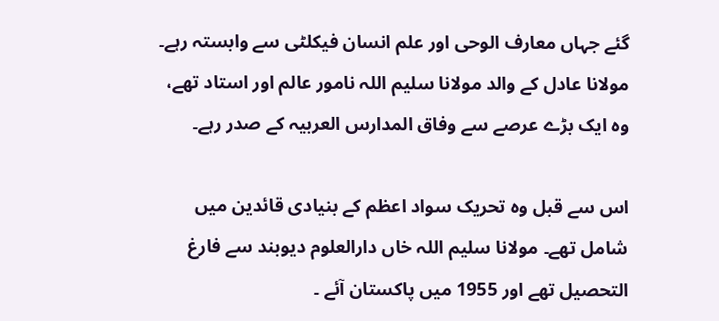گئے جہاں معارف الوحی اور علم انسان فیکلٹی سے وابستہ رہے۔ مولانا عادل کے والد مولانا سلیم اللہ نامور عالم اور استاد تھے، وہ ایک بڑے عرصے سے وفاق المدارس العربیہ کے صدر رہے۔

اس سے قبل وہ تحریک سواد اعظم کے بنیادی قائدین میں شامل تھے۔ مولانا سلیم اللہ خاں دارالعلوم دیوبند سے فارغ التحصیل تھے اور 1955 میں پاکستان آئے ۔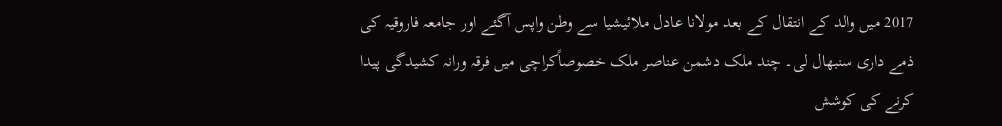2017 میں والد کے انتقال کے بعد مولانا عادل ملائیشیا سے وطن واپس آگئے اور جامعہ فاروقیہ کی ذمے داری سنبھال لی۔ چند ملک دشمن عناصر ملک خصوصاًکراچی میں فرقہ ورانہ کشیدگی پیدا کرنے کی کوشش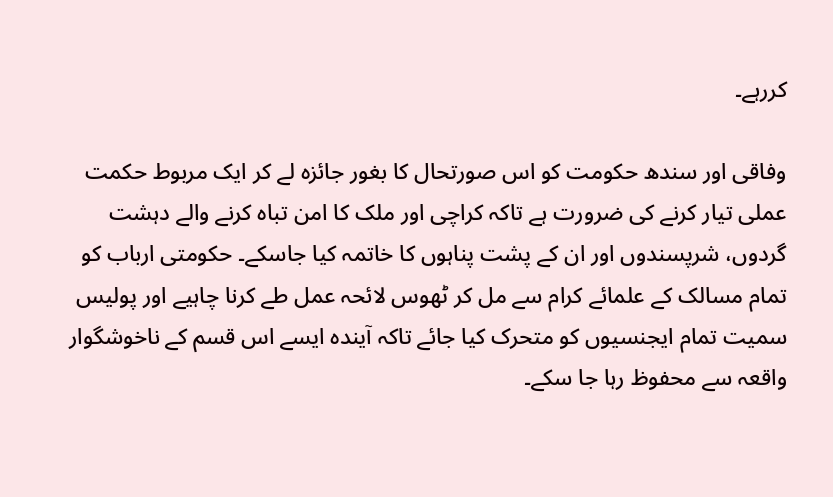کررہے۔

وفاقی اور سندھ حکومت کو اس صورتحال کا بغور جائزہ لے کر ایک مربوط حکمت عملی تیار کرنے کی ضرورت ہے تاکہ کراچی اور ملک کا امن تباہ کرنے والے دہشت گردوں، شرپسندوں اور ان کے پشت پناہوں کا خاتمہ کیا جاسکے۔ حکومتی ارباب کو تمام مسالک کے علمائے کرام سے مل کر ٹھوس لائحہ عمل طے کرنا چاہیے اور پولیس سمیت تمام ایجنسیوں کو متحرک کیا جائے تاکہ آیندہ ایسے اس قسم کے ناخوشگوار واقعہ سے محفوظ رہا جا سکے۔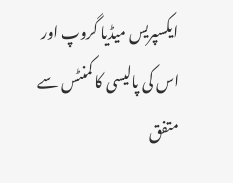ایکسپریس میڈیا گروپ اور اس کی پالیسی کا کمنٹس سے متفق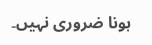ہونا ضروری نہیں۔